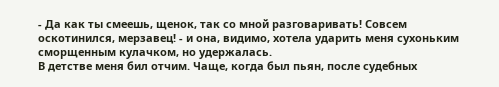- Да как ты смеешь, щенок, так со мной разговаривать! Совсем оскотинился, мерзавец! - и она, видимо, хотела ударить меня сухоньким сморщенным кулачком, но удержалась.
В детстве меня бил отчим. Чаще, когда был пьян, после судебных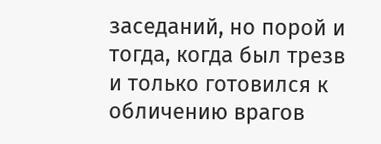заседаний, но порой и тогда, когда был трезв и только готовился к обличению врагов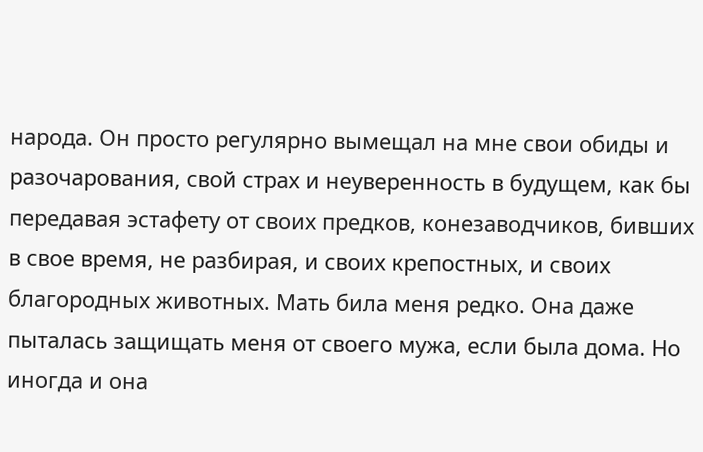народа. Он просто регулярно вымещал на мне свои обиды и разочарования, свой страх и неуверенность в будущем, как бы передавая эстафету от своих предков, конезаводчиков, бивших в свое время, не разбирая, и своих крепостных, и своих благородных животных. Мать била меня редко. Она даже пыталась защищать меня от своего мужа, если была дома. Но иногда и она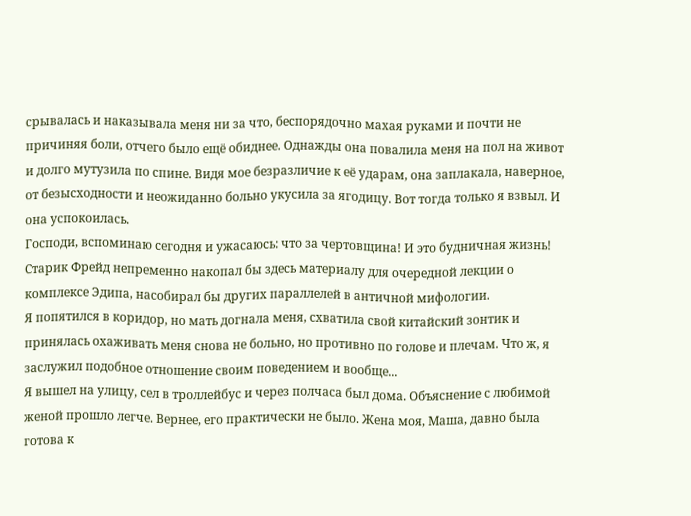срывалась и наказывала меня ни за что, беспорядочно махая руками и почти не причиняя боли, отчего было ещё обиднее. Однажды она повалила меня на пол на живот и долго мутузила по спине. Видя мое безразличие к её ударам, она заплакала, наверное, от безысходности и неожиданно больно укусила за ягодицу. Вот тогда только я взвыл. И она успокоилась.
Господи, вспоминаю сегодня и ужасаюсь: что за чертовщина! И это будничная жизнь! Старик Фрейд непременно накопал бы здесь материалу для очередной лекции о комплексе Эдипа, насобирал бы других параллелей в античной мифологии.
Я попятился в коридор, но мать догнала меня, схватила свой китайский зонтик и принялась охаживать меня снова не больно, но противно по голове и плечам. Что ж, я заслужил подобное отношение своим поведением и вообще...
Я вышел на улицу, сел в троллейбус и через полчаса был дома. Объяснение с любимой женой прошло легче. Вернее, его практически не было. Жена моя, Маша, давно была готова к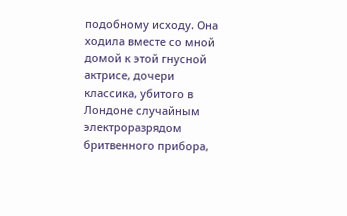подобному исходу. Она ходила вместе со мной домой к этой гнусной актрисе, дочери классика, убитого в Лондоне случайным электроразрядом бритвенного прибора,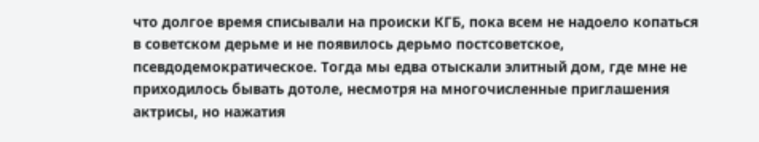что долгое время списывали на происки КГБ, пока всем не надоело копаться в советском дерьме и не появилось дерьмо постсоветское, псевдодемократическое. Тогда мы едва отыскали элитный дом, где мне не приходилось бывать дотоле, несмотря на многочисленные приглашения актрисы, но нажатия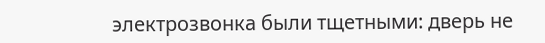электрозвонка были тщетными: дверь не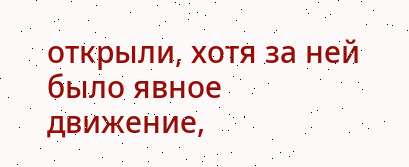открыли, хотя за ней было явное движение,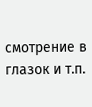смотрение в глазок и т.п.